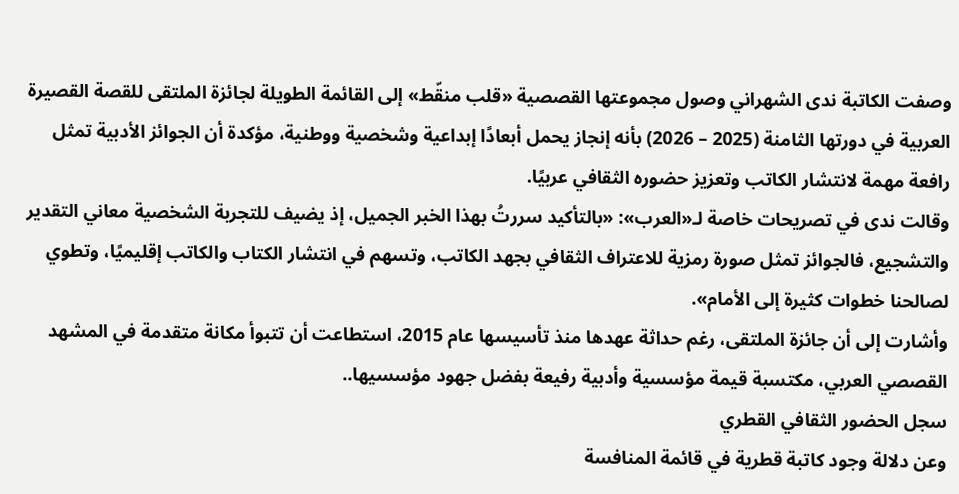وصفت الكاتبة ندى الشهراني وصول مجموعتها القصصية «قلب منقّط» إلى القائمة الطويلة لجائزة الملتقى للقصة القصيرة العربية في دورتها الثامنة (2025 – 2026) بأنه إنجاز يحمل أبعادًا إبداعية وشخصية ووطنية، مؤكدة أن الجوائز الأدبية تمثل رافعة مهمة لانتشار الكاتب وتعزيز حضوره الثقافي عربيًا.
وقالت ندى في تصريحات خاصة لـ«العرب»: «بالتأكيد سررتُ بهذا الخبر الجميل، إذ يضيف للتجربة الشخصية معاني التقدير والتشجيع، فالجوائز تمثل صورة رمزية للاعتراف الثقافي بجهد الكاتب، وتسهم في انتشار الكتاب والكاتب إقليميًا، وتطوي لصالحنا خطوات كثيرة إلى الأمام».
وأشارت إلى أن جائزة الملتقى، رغم حداثة عهدها منذ تأسيسها عام 2015، استطاعت أن تتبوأ مكانة متقدمة في المشهد القصصي العربي، مكتسبة قيمة مؤسسية وأدبية رفيعة بفضل جهود مؤسسيها..
سجل الحضور الثقافي القطري
وعن دلالة وجود كاتبة قطرية في قائمة المنافسة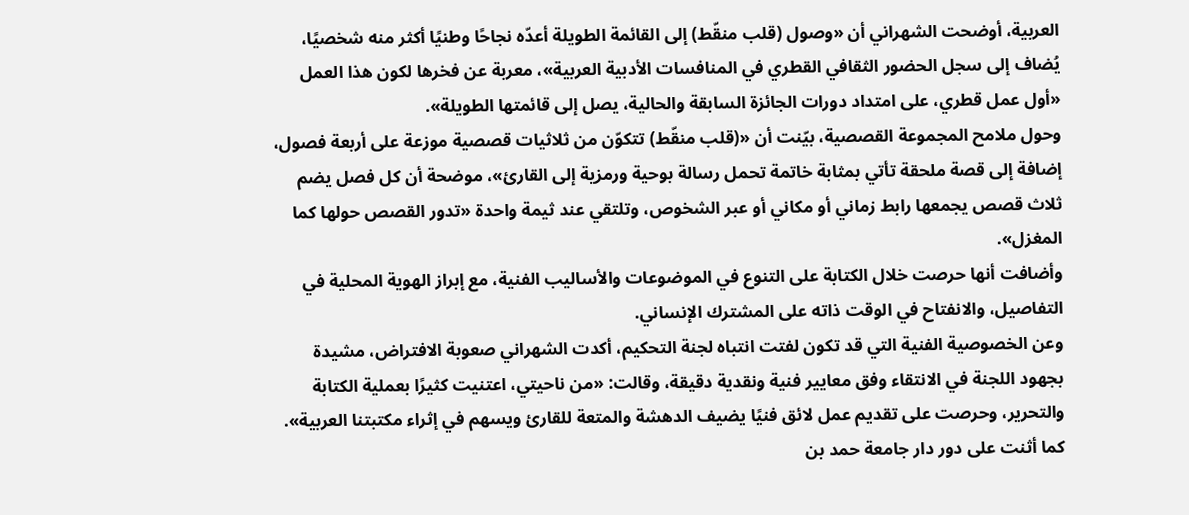العربية، أوضحت الشهراني أن «وصول (قلب منقّط) إلى القائمة الطويلة أعدّه نجاحًا وطنيًا أكثر منه شخصيًا، يُضاف إلى سجل الحضور الثقافي القطري في المنافسات الأدبية العربية»، معربة عن فخرها لكون هذا العمل «أول عمل قطري، على امتداد دورات الجائزة السابقة والحالية، يصل إلى قائمتها الطويلة».
وحول ملامح المجموعة القصصية، بيّنت أن «(قلب منقّط) تتكوّن من ثلاثيات قصصية موزعة على أربعة فصول، إضافة إلى قصة ملحقة تأتي بمثابة خاتمة تحمل رسالة بوحية ورمزية إلى القارئ»، موضحة أن كل فصل يضم ثلاث قصص يجمعها رابط زماني أو مكاني أو عبر الشخوص، وتلتقي عند ثيمة واحدة «تدور القصص حولها كما المغزل».
وأضافت أنها حرصت خلال الكتابة على التنوع في الموضوعات والأساليب الفنية، مع إبراز الهوية المحلية في التفاصيل، والانفتاح في الوقت ذاته على المشترك الإنساني.
وعن الخصوصية الفنية التي قد تكون لفتت انتباه لجنة التحكيم، أكدت الشهراني صعوبة الافتراض، مشيدة بجهود اللجنة في الانتقاء وفق معايير فنية ونقدية دقيقة، وقالت: «من ناحيتي، اعتنيت كثيرًا بعملية الكتابة والتحرير، وحرصت على تقديم عمل لائق فنيًا يضيف الدهشة والمتعة للقارئ ويسهم في إثراء مكتبتنا العربية». كما أثنت على دور دار جامعة حمد بن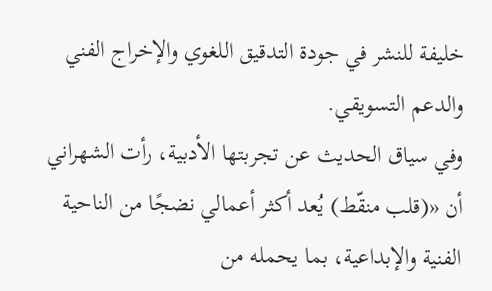خليفة للنشر في جودة التدقيق اللغوي والإخراج الفني والدعم التسويقي.
وفي سياق الحديث عن تجربتها الأدبية، رأت الشهراني أن «(قلب منقّط) يُعد أكثر أعمالي نضجًا من الناحية الفنية والإبداعية، بما يحمله من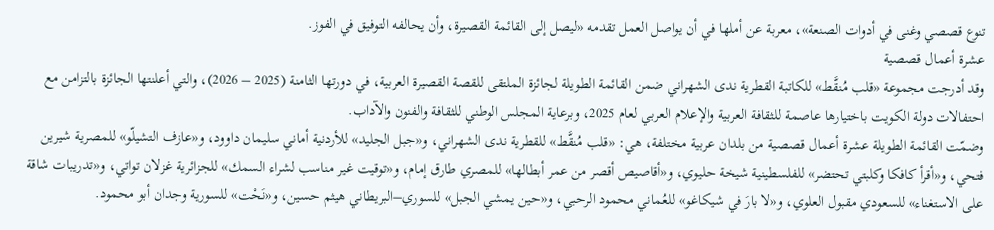تنوع قصصي وغنى في أدوات الصنعة»، معربة عن أملها في أن يواصل العمل تقدمه «ليصل إلى القائمة القصيرة، وأن يحالفه التوفيق في الفوز.
عشرة أعمال قصصية
وقد أدرجت مجموعة «قلب مُنقَّط» للكاتبة القطرية ندى الشهراني ضمن القائمة الطويلة لجائزة الملتقى للقصة القصيرة العربية، في دورتها الثامنة (2025 – 2026)، والتي أعلنتها الجائزة بالتزامن مع احتفالات دولة الكويت باختيارها عاصمة للثقافة العربية والإعلام العربي لعام 2025، وبرعاية المجلس الوطني للثقافة والفنون والآداب.
وضمّت القائمة الطويلة عشرة أعمال قصصية من بلدان عربية مختلفة، هي: «قلب مُنقَّط» للقطرية ندى الشهراني، و«جبل الجليد» للأردنية أماني سليمان داوود، و«عازف التشيلّو» للمصرية شيرين فتحي، و«أقرأ كافكا وكلبتي تحتضر» للفلسطينية شيخة حليوي، و«أقاصيص أقصر من عمر أبطالها» للمصري طارق إمام، و«توقيت غير مناسب لشراء السمك» للجزائرية غزلان تواتي، و«تدريبات شاقة على الاستغناء» للسعودي مقبول العلوي، و«لا بارَ في شيكاغو» للعُماني محمود الرحبي، و«حين يمشي الجبل» للسوري–البريطاني هيثم حسين، و«نَحْت» للسورية وجدان أبو محمود.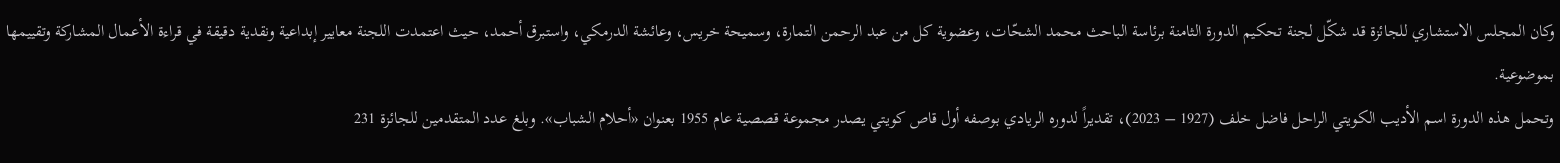وكان المجلس الاستشاري للجائزة قد شكّل لجنة تحكيم الدورة الثامنة برئاسة الباحث محمد الشحّات، وعضوية كل من عبد الرحمن التمارة، وسميحة خريس، وعائشة الدرمكي، واستبرق أحمد، حيث اعتمدت اللجنة معايير إبداعية ونقدية دقيقة في قراءة الأعمال المشاركة وتقييمها بموضوعية.
وتحمل هذه الدورة اسم الأديب الكويتي الراحل فاضل خلف (1927 – 2023)، تقديراً لدوره الريادي بوصفه أول قاص كويتي يصدر مجموعة قصصية عام 1955 بعنوان «أحلام الشباب». وبلغ عدد المتقدمين للجائزة 231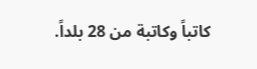كاتباً وكاتبة من 28 بلداً.